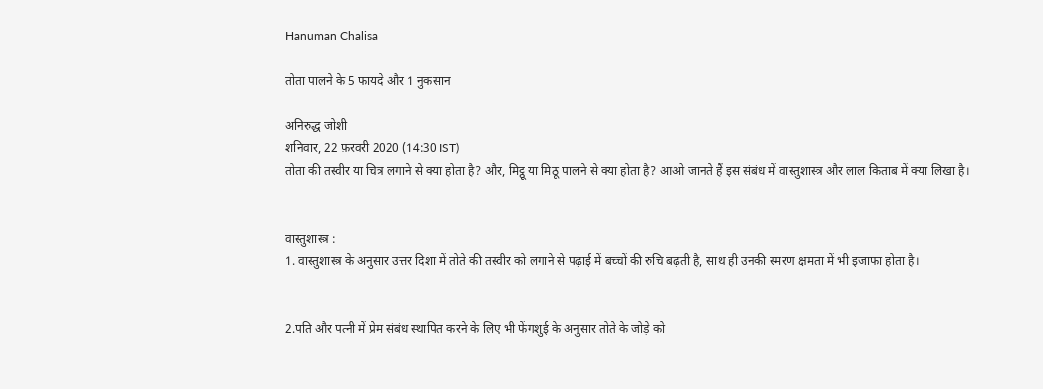Hanuman Chalisa

तोता पालने के 5 फायदे और 1 नुकसान

अनिरुद्ध जोशी
शनिवार, 22 फ़रवरी 2020 (14:30 IST)
तोता की तस्वीर या चित्र लगाने से क्या होता है? और, मिट्ठू या मिठू पालने से क्या होता है? आओ जानते हैं इस संबंध में वास्तुशास्त्र और लाल किताब में क्या लिखा है।


वास्तुशास्त्र :
1. वास्तुशास्त्र के अनुसार उत्तर दिशा में तोते की तस्वीर को लगाने से पढ़ाई में बच्चों की रुचि बढ़ती है, साथ ही उनकी स्मरण क्षमता में भी इजाफा होता है।


2.पति और पत्नी में प्रेम संबंध स्थापित करने के लिए भी फेंगशुई के अनुसार तोते के जोड़े को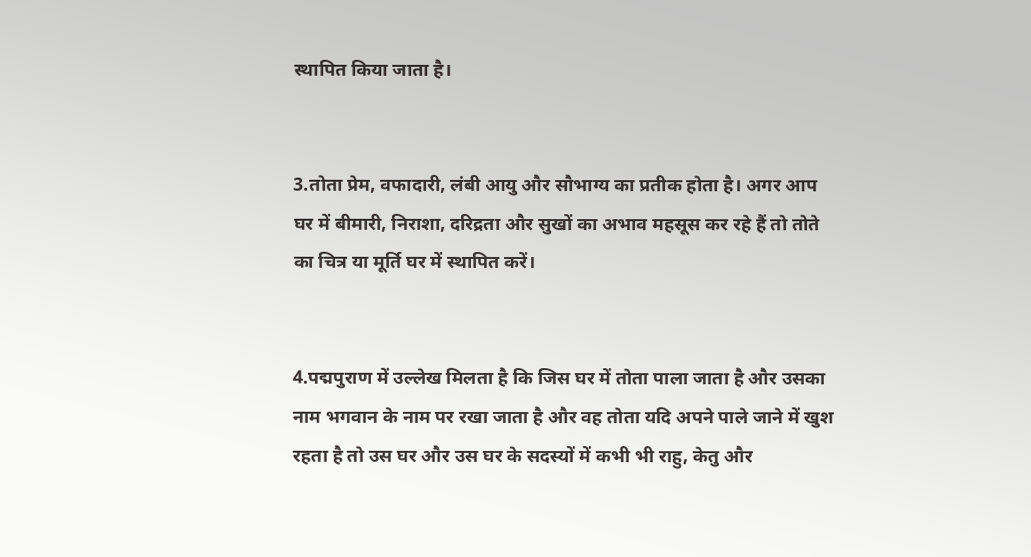स्थापित किया जाता है।


3.तोता प्रेम, वफादारी, लंबी आयु और सौभाग्य का प्रतीक होता है। अगर आप घर में बीमारी, निराशा, दरिद्रता और सुखों का अभाव महसूस कर रहे हैं तो तोते का चित्र या मूर्ति घर में स्थापित करें।


4.पद्मपुराण में उल्लेख मिलता है कि जिस घर में तोता पाला जाता है और उसका नाम भगवान के नाम पर रखा जाता है और वह तोता यदि अपने पाले जाने में खुश रहता है तो उस घर और उस घर के सदस्यों में कभी भी राहु, केतु और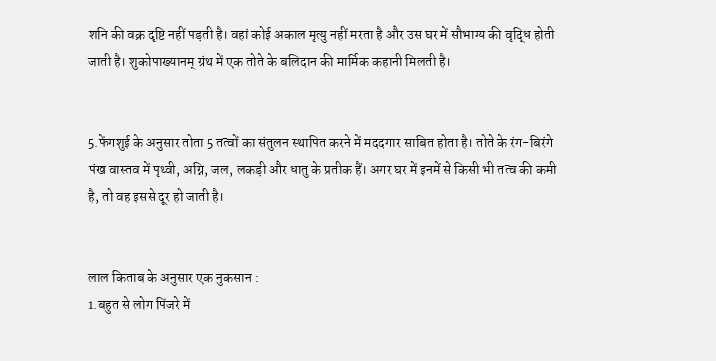शनि की वक्र दृष्टि नहीं पड़ती है। वहां कोई अकाल मृत्यु नहीं मरता है और उस घर में सौभाग्य की वृद्धि होती जाती है। शुकोपाख्यानम् ग्रंथ में एक तोते के बलिदान की मार्मिक कहानी मिलती है।


5.फेंगशुई के अनुसार तोता 5 तत्वों का संतुलन स्थापित करने में मददगार साबित होता है। तोते के रंग-बिरंगे पंख वास्तव में पृथ्वी, अग्नि, जल, लकड़ी और धातु के प्रतीक हैं। अगर घर में इनमें से किसी भी तत्व की कमी है, तो वह इससे दूर हो जाती है।


लाल किताब के अनुसार एक नुकसान :
1.बहुत से लोग पिंजरे में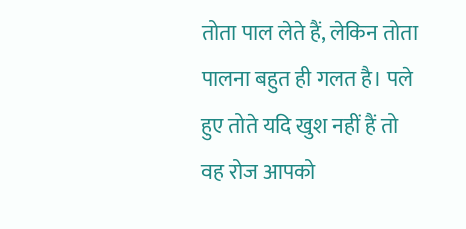तोता पाल लेते हैं, लेकिन तोता पालना बहुत ही गलत है। पले हुए तोते यदि खुश नहीं हैं तो वह रोज आपको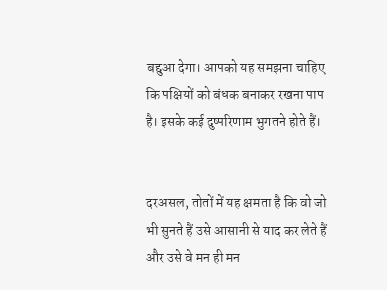बद्दुआ देगा। आपको यह समझना चाहिए कि पक्षियों को बंधक बनाकर रखना पाप है। इसके कई दुष्परिणाम भुगतने होते हैं।


दरअसल, तोतों में यह क्षमता है कि वो जो भी सुनते हैं उसे आसानी से याद कर लेते हैं और उसे वे मन ही मन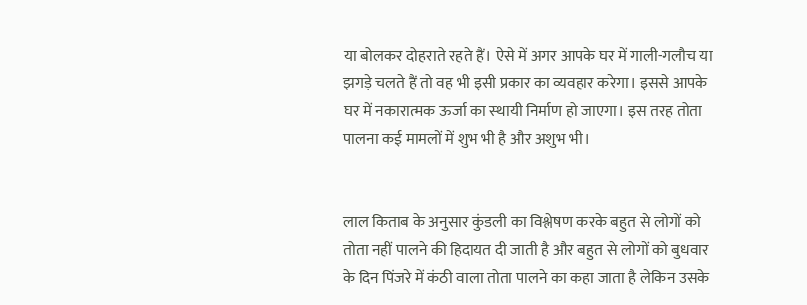या बोलकर दोहराते रहते हैं। ऐसे में अगर आपके घर में गाली-गलौच या झगड़े चलते हैं तो वह भी इसी प्रकार का व्यवहार करेगा। इससे आपके घर में नकारात्मक ऊर्जा का स्‍थायी निर्माण हो जाएगा। इस तरह तोता पालना कई मामलों में शुभ भी है और अशुभ भी।


लाल किताब के अनुसार कुंडली का विश्लेषण करके बहुत से लोगों को तोता नहीं पालने की हिदायत दी जाती है और बहुत से लोगों को बुधवार के दिन पिंजरे में कंठी वाला तोता पालने का कहा जाता है लेकिन उसके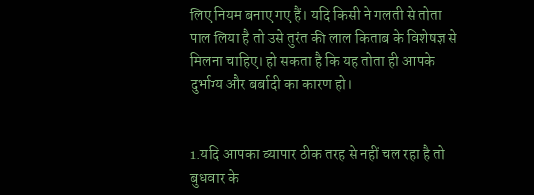लिए नियम बनाए गए हैं। यदि किसी ने गलती से तोता पाल लिया है तो उसे तुरंत की लाल किताब के विशेषज्ञ से मिलना चाहिए। हो सकता है कि यह तोता ही आपके दुर्भाग्य और बर्बादी का कारण हो।


1.यदि आपका व्यापार ठीक तरह से नहीं चल रहा है तो बुधवार के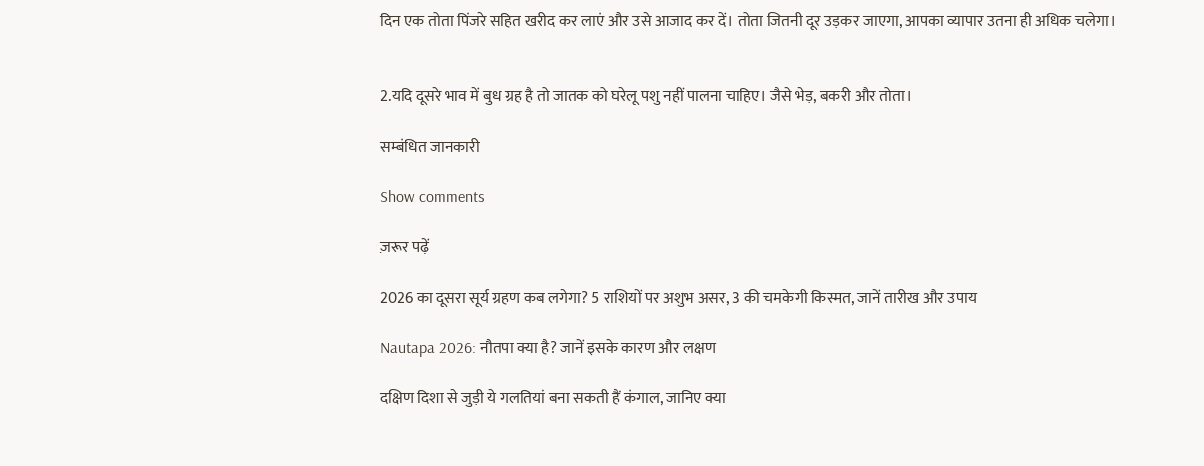दिन एक तोता पिंजरे सहित खरीद कर लाएं और उसे आजाद कर दें। तोता जितनी दूर उड़कर जाएगा, आपका व्यापार उतना ही अधिक चलेगा।


2.यदि दूसरे भाव में बुध ग्रह है तो जातक को घरेलू पशु नहीं पालना चाहिए। जैसे भेड़, बकरी और तोता।

सम्बंधित जानकारी

Show comments

ज़रूर पढ़ें

2026 का दूसरा सूर्य ग्रहण कब लगेगा? 5 राशियों पर अशुभ असर, 3 की चमकेगी किस्मत, जानें तारीख और उपाय

Nautapa 2026: नौतपा क्या है? जानें इसके कारण और लक्षण

दक्षिण दिशा से जुड़ी ये गलतियां बना सकती हैं कंगाल, जानिए क्या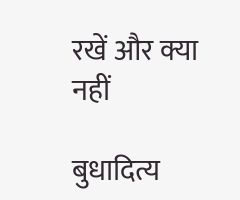रखें और क्या नहीं

बुधादित्य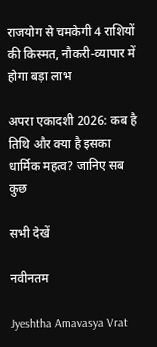राजयोग से चमकेगी 4 राशियों की किस्मत, नौकरी-व्यापार में होगा बड़ा लाभ

अपरा एकादशी 2026: कब है तिथि और क्या है इसका धार्मिक महत्व? जानिए सब कुछ

सभी देखें

नवीनतम

Jyeshtha Amavasya Vrat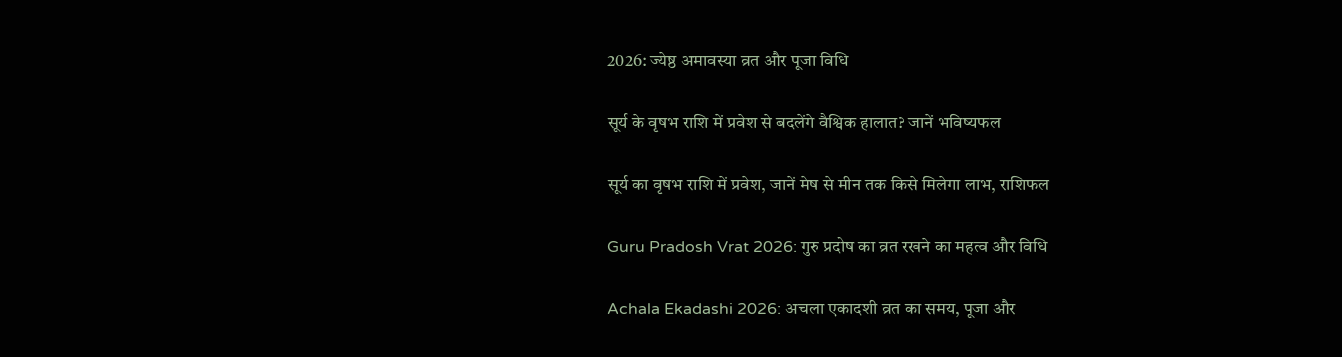2026: ज्येष्ठ अमावस्या व्रत और पूजा विधि

सूर्य के वृषभ राशि में प्रवेश से बदलेंगे वैश्विक हालात? जानें भविष्यफल

सूर्य का वृषभ राशि में प्रवेश, जानें मेष से मीन तक किसे मिलेगा लाभ, राशिफल

Guru Pradosh Vrat 2026: गुरु प्रदोष का व्रत रखने का महत्व और विधि

Achala Ekadashi 2026: अचला एकादशी व्रत का समय, पूजा और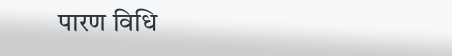पारण विधि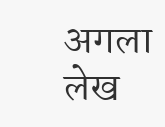अगला लेख